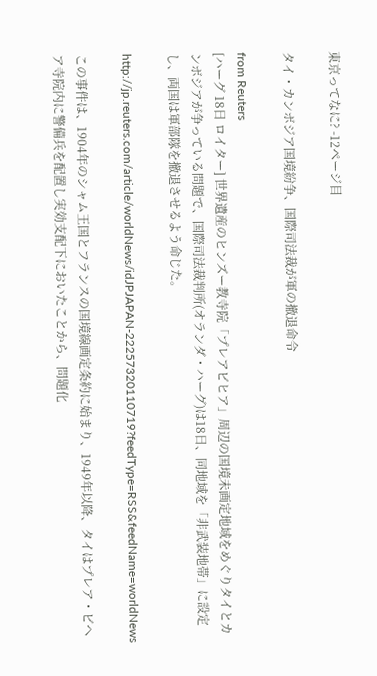東京ってなに? -12ページ目

タイ・カンボジア国境紛争、国際司法裁が軍の撤退命令

from Reuters
[ハーグ 18日 ロイター] 世界遺産のヒンズー教寺院「プレアビヒア」周辺の国境未画定地域をめぐりタイとカンボジアが争っている問題で、国際司法裁判所(オランダ・ハーグ)は18日、同地域を「非武装地帯」に設定し、両国は軍部隊を撤退させるよう命じた。

http://jp.reuters.com/article/worldNews/idJPJAPAN-22257320110719?feedType=RSS&feedName=worldNews

この事件は、1904年のシャム王国とフランスの国境線画定条約に始まり、1949年以降、タイはプレア・ビヘア寺院内に警備兵を配置し実効支配下においたことから、問題化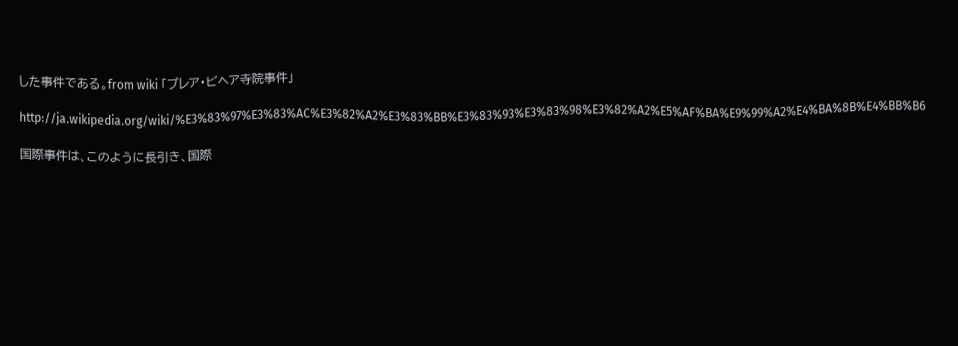した事件である。from wiki 「プレア・ビヘア寺院事件」

http://ja.wikipedia.org/wiki/%E3%83%97%E3%83%AC%E3%82%A2%E3%83%BB%E3%83%93%E3%83%98%E3%82%A2%E5%AF%BA%E9%99%A2%E4%BA%8B%E4%BB%B6

国際事件は、このように長引き、国際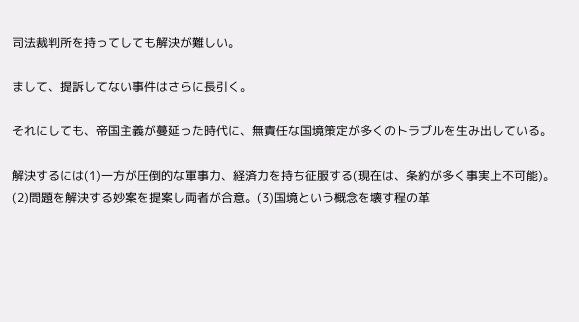司法裁判所を持ってしても解決が難しい。

まして、提訴してない事件はさらに長引く。

それにしても、帝国主義が蔓延った時代に、無責任な国境策定が多くのトラブルを生み出している。

解決するには(1)一方が圧倒的な軍事力、経済力を持ち征服する(現在は、条約が多く事実上不可能)。
(2)問題を解決する妙案を提案し両者が合意。(3)国境という概念を壊す程の革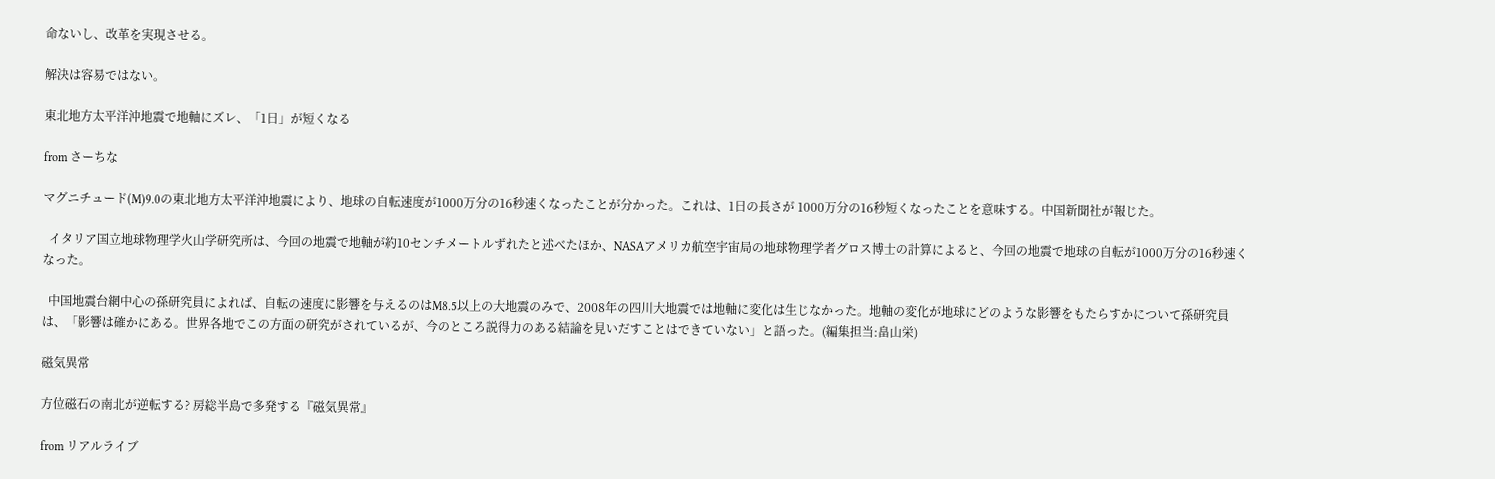命ないし、改革を実現させる。

解決は容易ではない。

東北地方太平洋沖地震で地軸にズレ、「1日」が短くなる

from さーちな

マグニチュード(M)9.0の東北地方太平洋沖地震により、地球の自転速度が1000万分の16秒速くなったことが分かった。これは、1日の長さが 1000万分の16秒短くなったことを意味する。中国新聞社が報じた。

  イタリア国立地球物理学火山学研究所は、今回の地震で地軸が約10センチメートルずれたと述べたほか、NASAアメリカ航空宇宙局の地球物理学者グロス博士の計算によると、今回の地震で地球の自転が1000万分の16秒速くなった。

  中国地震台網中心の孫研究員によれば、自転の速度に影響を与えるのはM8.5以上の大地震のみで、2008年の四川大地震では地軸に変化は生じなかった。地軸の変化が地球にどのような影響をもたらすかについて孫研究員は、「影響は確かにある。世界各地でこの方面の研究がされているが、今のところ説得力のある結論を見いだすことはできていない」と語った。(編集担当:畠山栄)

磁気異常

方位磁石の南北が逆転する? 房総半島で多発する『磁気異常』

from リアルライブ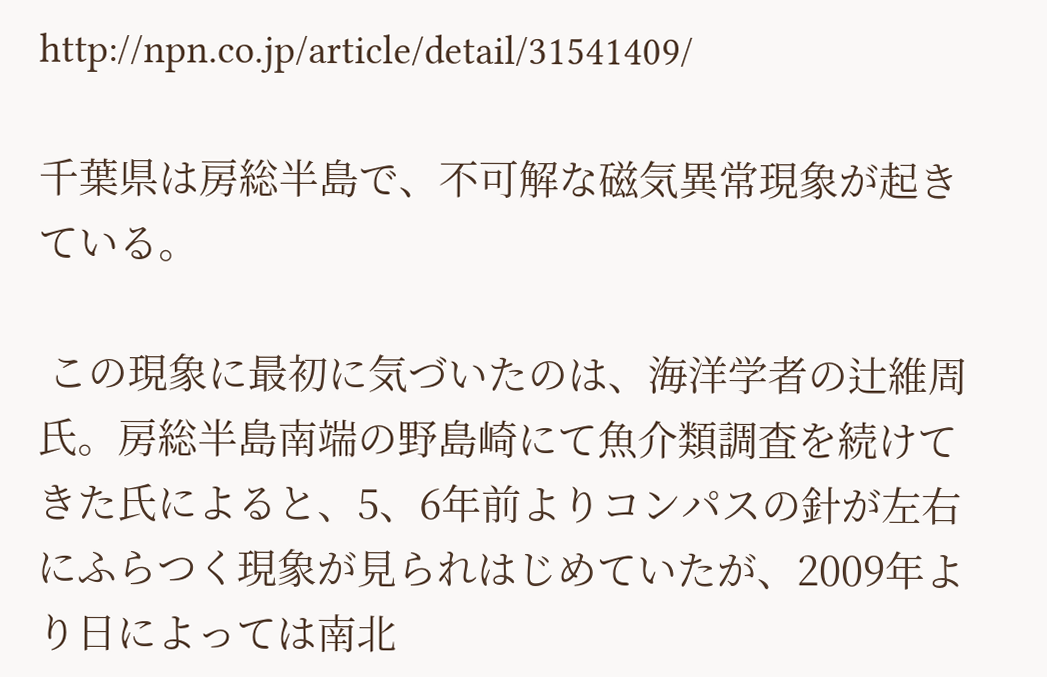http://npn.co.jp/article/detail/31541409/

千葉県は房総半島で、不可解な磁気異常現象が起きている。

 この現象に最初に気づいたのは、海洋学者の辻維周氏。房総半島南端の野島崎にて魚介類調査を続けてきた氏によると、5、6年前よりコンパスの針が左右にふらつく現象が見られはじめていたが、2009年より日によっては南北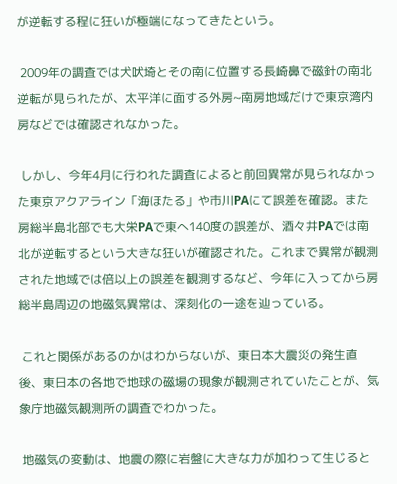が逆転する程に狂いが極端になってきたという。

 2009年の調査では犬吠埼とその南に位置する長崎鼻で磁針の南北逆転が見られたが、太平洋に面する外房~南房地域だけで東京湾内房などでは確認されなかった。

 しかし、今年4月に行われた調査によると前回異常が見られなかった東京アクアライン「海ほたる」や市川PAにて誤差を確認。また房総半島北部でも大栄PAで東へ140度の誤差が、酒々井PAでは南北が逆転するという大きな狂いが確認された。これまで異常が観測された地域では倍以上の誤差を観測するなど、今年に入ってから房総半島周辺の地磁気異常は、深刻化の一途を辿っている。

 これと関係があるのかはわからないが、東日本大震災の発生直後、東日本の各地で地球の磁場の現象が観測されていたことが、気象庁地磁気観測所の調査でわかった。

 地磁気の変動は、地震の際に岩盤に大きな力が加わって生じると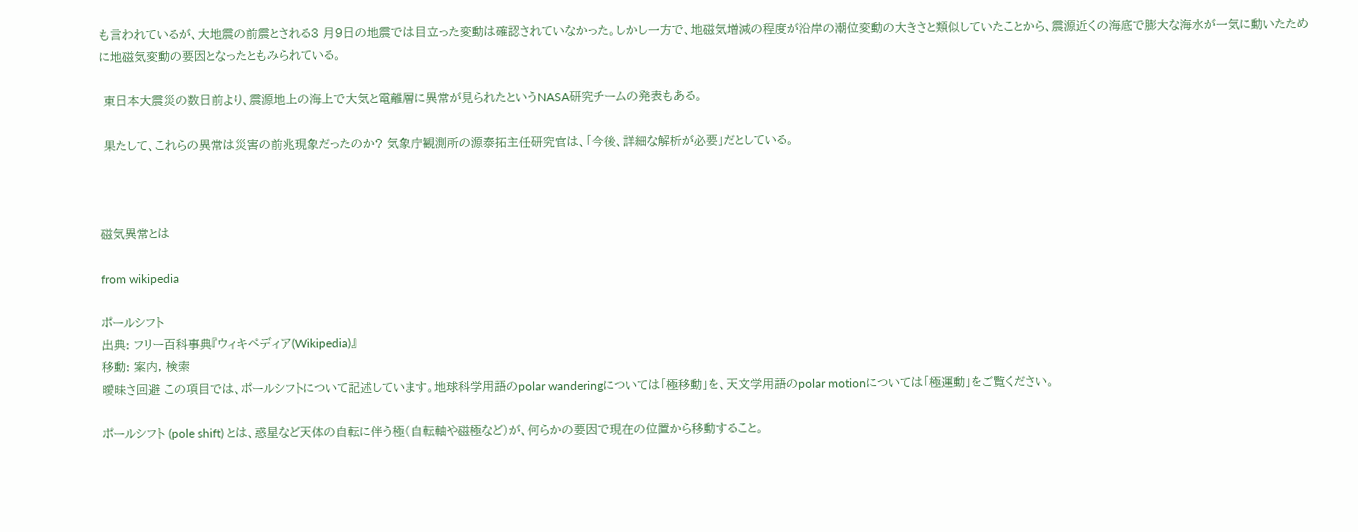も言われているが、大地震の前震とされる3 月9日の地震では目立った変動は確認されていなかった。しかし一方で、地磁気増減の程度が沿岸の潮位変動の大きさと類似していたことから、震源近くの海底で膨大な海水が一気に動いたために地磁気変動の要因となったともみられている。

 東日本大震災の数日前より、震源地上の海上で大気と電離層に異常が見られたというNASA研究チームの発表もある。

 果たして、これらの異常は災害の前兆現象だったのか? 気象庁観測所の源泰拓主任研究官は、「今後、詳細な解析が必要」だとしている。



磁気異常とは

from wikipedia

ポールシフト
出典: フリー百科事典『ウィキペディア(Wikipedia)』
移動: 案内, 検索
曖昧さ回避 この項目では、ポールシフトについて記述しています。地球科学用語のpolar wanderingについては「極移動」を、天文学用語のpolar motionについては「極運動」をご覧ください。

ポールシフト (pole shift) とは、惑星など天体の自転に伴う極(自転軸や磁極など)が、何らかの要因で現在の位置から移動すること。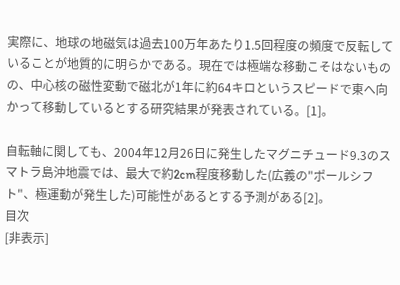実際に、地球の地磁気は過去100万年あたり1.5回程度の頻度で反転していることが地質的に明らかである。現在では極端な移動こそはないものの、中心核の磁性変動で磁北が1年に約64キロというスピードで東へ向かって移動しているとする研究結果が発表されている。[1]。

自転軸に関しても、2004年12月26日に発生したマグニチュード9.3のスマトラ島沖地震では、最大で約2cm程度移動した(広義の"ポールシフト"、極運動が発生した)可能性があるとする予測がある[2]。
目次
[非表示]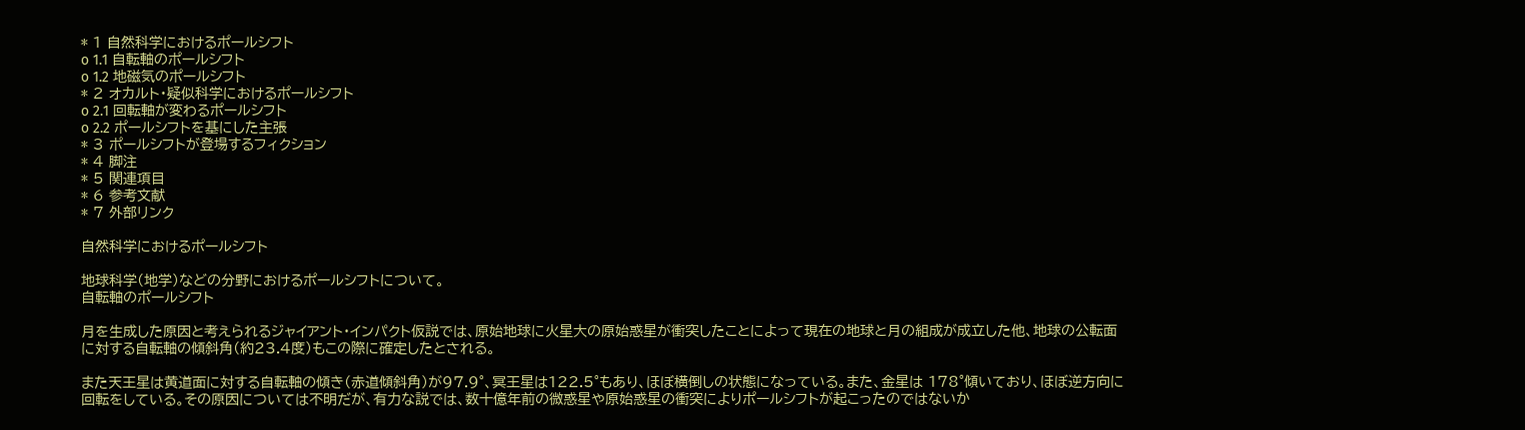* 1 自然科学におけるポールシフト
o 1.1 自転軸のポールシフト
o 1.2 地磁気のポールシフト
* 2 オカルト・疑似科学におけるポールシフト
o 2.1 回転軸が変わるポールシフト
o 2.2 ポールシフトを基にした主張
* 3 ポールシフトが登場するフィクション
* 4 脚注
* 5 関連項目
* 6 参考文献
* 7 外部リンク

自然科学におけるポールシフト

地球科学(地学)などの分野におけるポールシフトについて。
自転軸のポールシフト

月を生成した原因と考えられるジャイアント・インパクト仮説では、原始地球に火星大の原始惑星が衝突したことによって現在の地球と月の組成が成立した他、地球の公転面に対する自転軸の傾斜角(約23.4度)もこの際に確定したとされる。

また天王星は黄道面に対する自転軸の傾き(赤道傾斜角)が97.9°、冥王星は122.5°もあり、ほぼ横倒しの状態になっている。また、金星は 178°傾いており、ほぼ逆方向に回転をしている。その原因については不明だが、有力な説では、数十億年前の微惑星や原始惑星の衝突によりポールシフトが起こったのではないか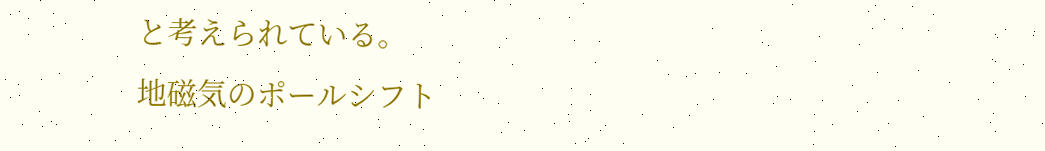と考えられている。
地磁気のポールシフト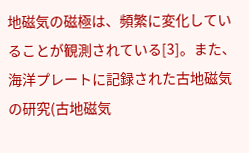地磁気の磁極は、頻繁に変化していることが観測されている[3]。また、海洋プレートに記録された古地磁気の研究(古地磁気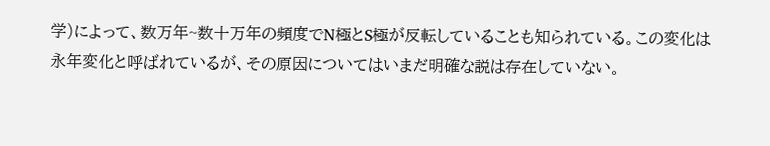学)によって、数万年~数十万年の頻度でN極とS極が反転していることも知られている。この変化は永年変化と呼ばれているが、その原因についてはいまだ明確な説は存在していない。